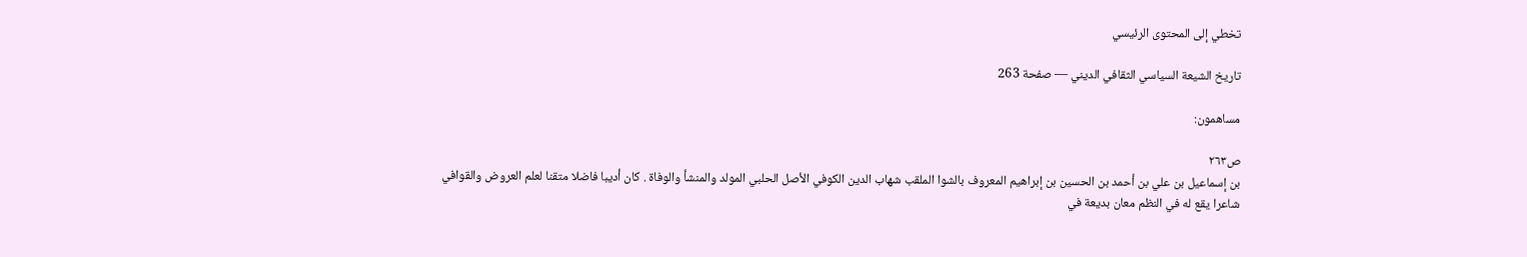تخطي إلى المحتوى الرئيسي

تاريخ الشيعة السياسي الثقافي الديني — صفحة 263

مساهمون:

ص٢٦٣
بن إسماعيل بن علي بن أحمد بن الحسين بن إبراهيم المعروف بالشوا الملقب شهاب الدين الكوفي الأصل الحلبي المولد والمنشأ والوفاة . كان أديبا فاضلا متقنا لعلم العروض والقوافي شاعرا يقع له في النظم معان بديعة في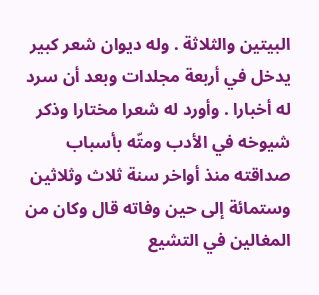البيتين والثلاثة . وله ديوان شعر كبير يدخل في أربعة مجلدات وبعد أن سرد له أخبارا . وأورد له شعرا مختارا وذكر شيوخه في الأدب ومتّه بأسباب صداقته منذ أواخر سنة ثلاث وثلاثين وستمائة إلى حين وفاته قال وكان من المغالين في التشيع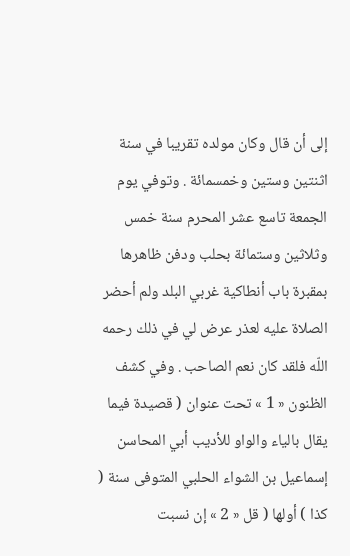إلى أن قال وكان مولده تقريبا في سنة اثنتين وستين وخمسمائة . وتوفي يوم الجمعة تاسع عشر المحرم سنة خمس وثلاثين وستمائة بحلب ودفن ظاهرها بمقبرة باب أنطاكية غربي البلد ولم أحضر الصلاة عليه لعذر عرض لي في ذلك رحمه اللّه فلقد كان نعم الصاحب . وفي كشف الظنون « 1 » تحت عنوان ( قصيدة فيما يقال بالياء والواو للأديب أبي المحاسن إسماعيل بن الشواء الحلبي المتوفى سنة ( كذا ) أولها ( قل « 2 » إن نسبت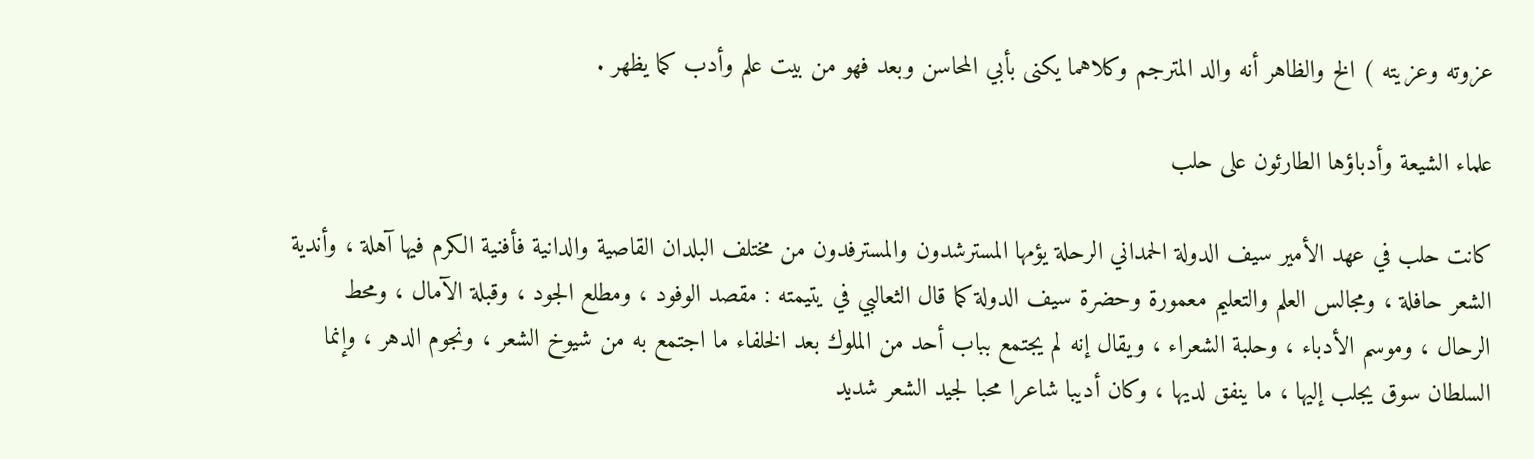عزوته وعزيته ) الخ والظاهر أنه والد المترجم وكلاهما يكنى بأبي المحاسن وبعد فهو من بيت علم وأدب كما يظهر .

علماء الشيعة وأدباؤها الطارئون على حلب

كانت حلب في عهد الأمير سيف الدولة الحمداني الرحلة يؤمها المسترشدون والمسترفدون من مختلف البلدان القاصية والدانية فأفنية الكرم فيها آهلة ، وأندية الشعر حافلة ، ومجالس العلم والتعليم معمورة وحضرة سيف الدولة كما قال الثعالبي في يتيمته : مقصد الوفود ، ومطلع الجود ، وقبلة الآمال ، ومحط الرحال ، وموسم الأدباء ، وحلبة الشعراء ، ويقال إنه لم يجتمع بباب أحد من الملوك بعد الخلفاء ما اجتمع به من شيوخ الشعر ، ونجوم الدهر ، وإنما السلطان سوق يجلب إليها ، ما ينفق لديها ، وكان أديبا شاعرا محبا لجيد الشعر شديد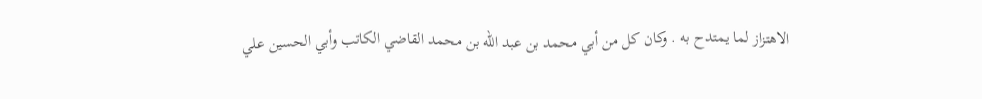الاهتزاز لما يمتدح به . وكان كل من أبي محمد بن عبد اللّه بن محمد القاضي الكاتب وأبي الحسين علي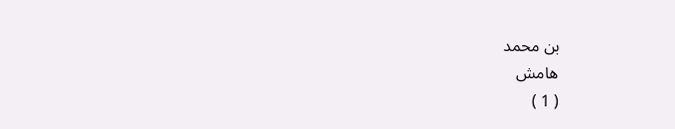بن محمد
هامش
( 1 )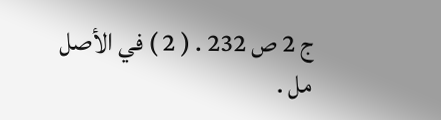ج 2 ص 232 . ( 2 ) في الأصل مل .